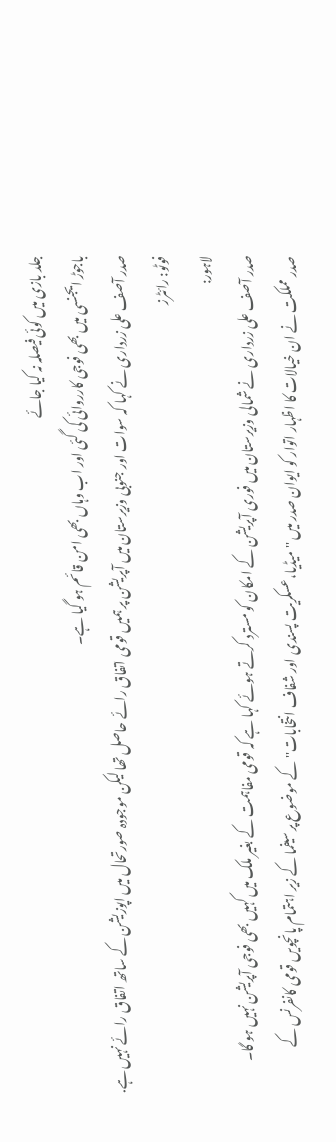جلد بازی میں کوئی فیصلہ نہ کیا جائے
باجوڑ ایجنسی میں بھی فوجی کارروائی کی گئی اور اب وہاں بھی امن قائم ہو گیا ہے۔
صدر آصف علی زرداری نے کہا کہ سوات اور جنوبی وزیرستان میں آپریشن پر ہمیں قومی اتفاق رائے حاصل تھا لیکن موجودہ صورتحال میں اپوزیشن کے ساتھ اتفاق رائے نہیں ہے. فوٹو: رائٹرز
لاہور:
صدر آصف علی زرداری نے شمالی وزیرستان میں فوری آپریشن کے امکان کو مسترد کرتے ہوئے کہا ہے کہ قومی مفاہمت کے بغیر ملک میں کہیں بھی فوجی آپریشن نہیں ہو گا۔
صدر مملکت نے ان خیالات کا اظہار اتوار کو ایوان صدر میں ''میڈیا،عسکریت پسندی اور شفاف انتخابات'' کے موضوع پر سیفما کے زیر اہتمام پانچویں قومی کانفرنس کے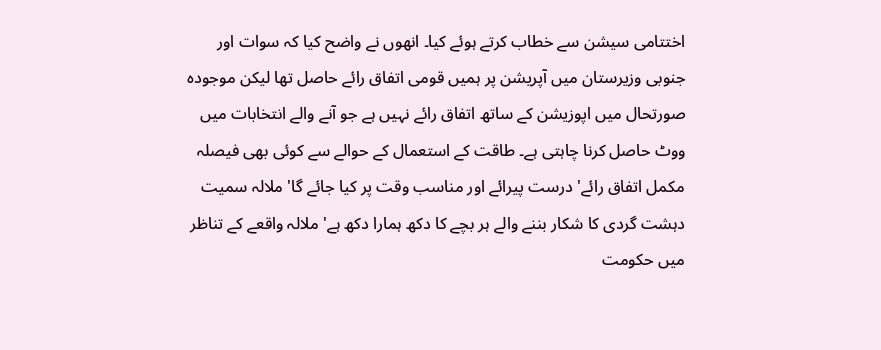اختتامی سیشن سے خطاب کرتے ہوئے کیا۔ انھوں نے واضح کیا کہ سوات اور جنوبی وزیرستان میں آپریشن پر ہمیں قومی اتفاق رائے حاصل تھا لیکن موجودہ صورتحال میں اپوزیشن کے ساتھ اتفاق رائے نہیں ہے جو آنے والے انتخابات میں ووٹ حاصل کرنا چاہتی ہے۔ طاقت کے استعمال کے حوالے سے کوئی بھی فیصلہ مکمل اتفاق رائے' درست پیرائے اور مناسب وقت پر کیا جائے گا' ملالہ سمیت دہشت گردی کا شکار بننے والے ہر بچے کا دکھ ہمارا دکھ ہے' ملالہ واقعے کے تناظر میں حکومت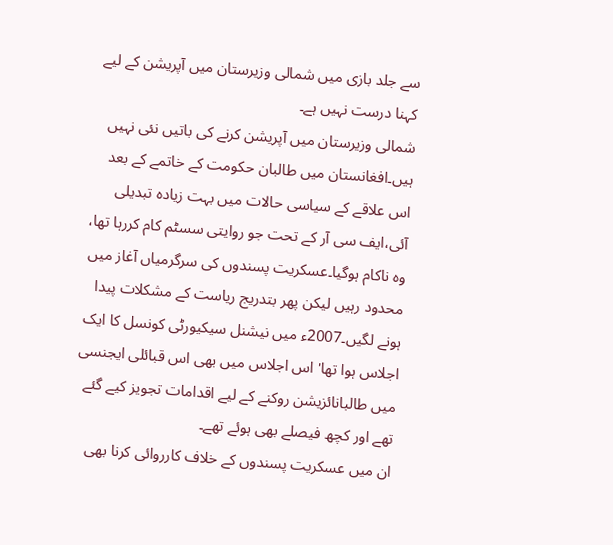سے جلد بازی میں شمالی وزیرستان میں آپریشن کے لیے کہنا درست نہیں ہے۔
شمالی وزیرستان میں آپریشن کرنے کی باتیں نئی نہیں ہیں۔افغانستان میں طالبان حکومت کے خاتمے کے بعد اس علاقے کے سیاسی حالات میں بہت زیادہ تبدیلی آئی،ایف سی آر کے تحت جو روایتی سسٹم کام کررہا تھا، وہ ناکام ہوگیا۔عسکریت پسندوں کی سرگرمیاں آغاز میں محدود رہیں لیکن پھر بتدریج ریاست کے مشکلات پیدا ہونے لگیں۔2007ء میں نیشنل سیکیورٹی کونسل کا ایک اجلاس ہوا تھا' اس اجلاس میں بھی اس قبائلی ایجنسی میں طالبانائزیشن روکنے کے لیے اقدامات تجویز کیے گئے تھے اور کچھ فیصلے بھی ہوئے تھے۔
ان میں عسکریت پسندوں کے خلاف کارروائی کرنا بھی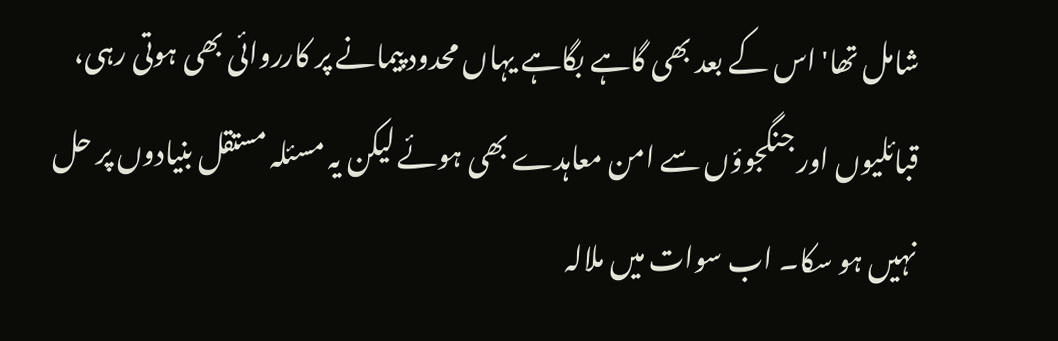شامل تھا' اس کے بعد بھی گاہے بگاہے یہاں محدود پیمانے پر کارروائی بھی ہوتی رہی، قبائلیوں اور جنگجوؤں سے امن معاہدے بھی ہوئے لیکن یہ مسئلہ مستقل بنیادوں پر حل نہیں ہو سکا۔ اب سوات میں ملالہ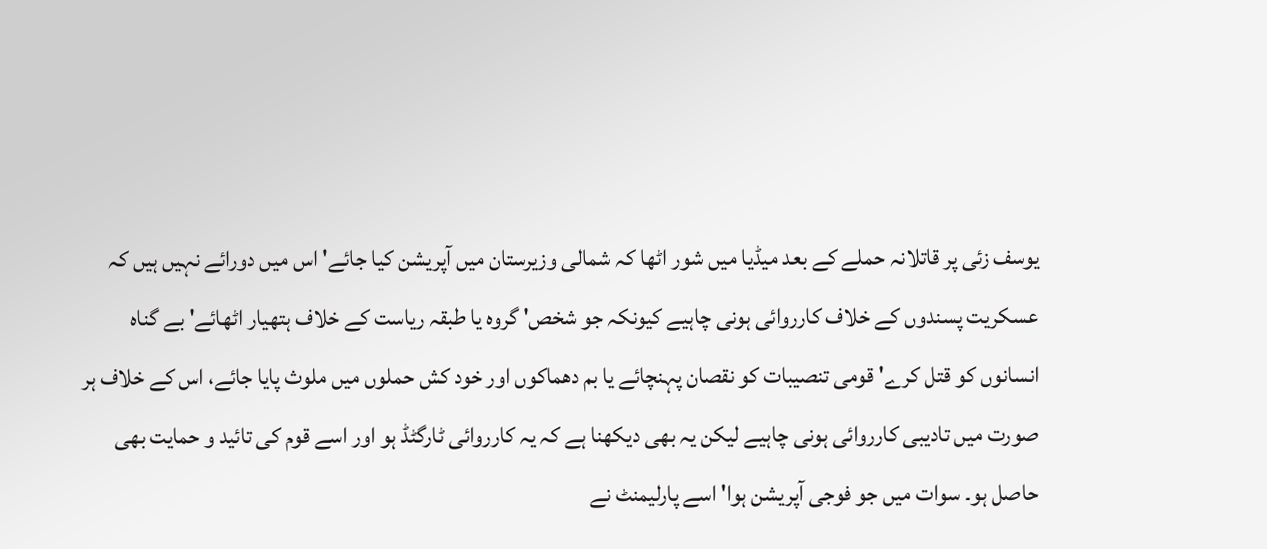یوسف زئی پر قاتلانہ حملے کے بعد میڈیا میں شور اٹھا کہ شمالی وزیرستان میں آپریشن کیا جائے' اس میں دورائے نہیں ہیں کہ عسکریت پسندوں کے خلاف کارروائی ہونی چاہیے کیونکہ جو شخص' گروہ یا طبقہ ریاست کے خلاف ہتھیار اٹھائے' بے گناہ انسانوں کو قتل کرے' قومی تنصیبات کو نقصان پہنچائے یا بم دھماکوں اور خود کش حملوں میں ملوث پایا جائے، اس کے خلاف ہر صورت میں تادیبی کارروائی ہونی چاہیے لیکن یہ بھی دیکھنا ہے کہ یہ کارروائی ٹارگٹڈ ہو اور اسے قوم کی تائید و حمایت بھی حاصل ہو۔ سوات میں جو فوجی آپریشن ہوا' اسے پارلیمنٹ نے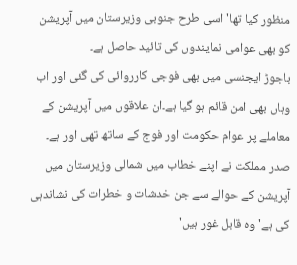منظور کیا تھا' اسی طرح جنوبی وزیرستان میں آپریشن کو بھی عوامی نمایندوں کی تائید حاصل ہے۔
باجوڑ ایجنسی میں بھی فوجی کارروائی کی گئی اور اب وہاں بھی امن قائم ہو گیا ہے۔ان علاقوں میں آپریشن کے معاملے پر عوام حکومت اور فوج کے ساتھ تھی اور ہے۔ صدر مملکت نے اپنے خطاب میں شمالی وزیرستان میں آپریشن کے حوالے سے جن خدشات و خطرات کی نشاندہی کی ہے' وہ قابل غور ہیں'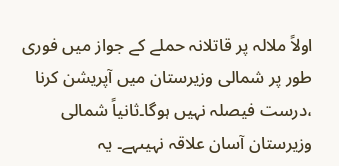اولاً ملالہ پر قاتلانہ حملے کے جواز میں فوری طور پر شمالی وزیرستان میں آپریشن کرنا ،درست فیصلہ نہیں ہوگا۔ثانیاً شمالی وزیرستان آسان علاقہ نہیںہے۔ یہ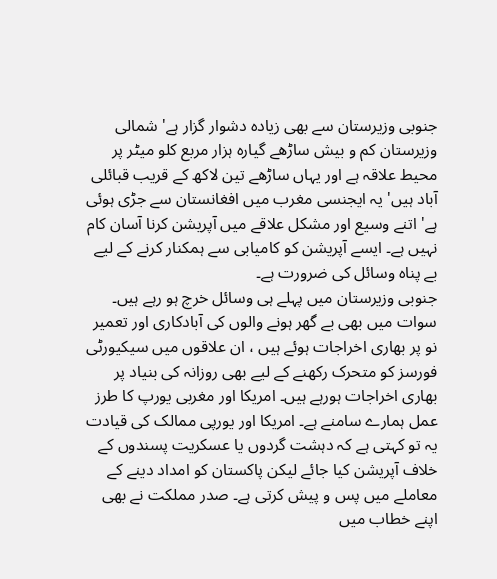جنوبی وزیرستان سے بھی زیادہ دشوار گزار ہے' شمالی وزیرستان کم و بیش ساڑھے گیارہ ہزار مربع کلو میٹر پر محیط علاقہ ہے اور یہاں ساڑھے تین لاکھ کے قریب قبائلی آباد ہیں' یہ ایجنسی مغرب میں افغانستان سے جڑی ہوئی ہے' اتنے وسیع اور مشکل علاقے میں آپریشن کرنا آسان کام نہیں ہے۔ ایسے آپریشن کو کامیابی سے ہمکنار کرنے کے لیے بے پناہ وسائل کی ضرورت ہے۔
جنوبی وزیرستان میں پہلے ہی وسائل خرچ ہو رہے ہیں۔ سوات میں بھی بے گھر ہونے والوں کی آبادکاری اور تعمیر نو پر بھاری اخراجات ہوئے ہیں ، ان علاقوں میں سیکیورٹی فورسز کو متحرک رکھنے کے لیے بھی روزانہ کی بنیاد پر بھاری اخراجات ہورہے ہیں۔ امریکا اور مغربی یورپ کا طرز عمل ہمارے سامنے ہے۔ امریکا اور یورپی ممالک کی قیادت یہ تو کہتی ہے کہ دہشت گردوں یا عسکریت پسندوں کے خلاف آپریشن کیا جائے لیکن پاکستان کو امداد دینے کے معاملے میں پس و پیش کرتی ہے۔ صدر مملکت نے بھی اپنے خطاب میں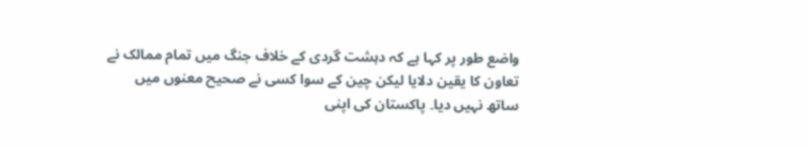واضع طور پر کہا ہے کہ دہشت گردی کے خلاف جنگ میں تمام ممالک نے تعاون کا یقین دلایا لیکن چین کے سوا کسی نے صحیح معنوں میں ساتھ نہیں دیا۔ پاکستان کی اپنی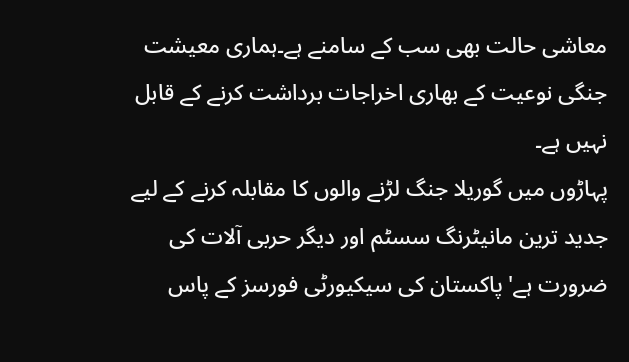معاشی حالت بھی سب کے سامنے ہے۔ہماری معیشت جنگی نوعیت کے بھاری اخراجات برداشت کرنے کے قابل نہیں ہے۔
پہاڑوں میں گوریلا جنگ لڑنے والوں کا مقابلہ کرنے کے لیے جدید ترین مانیٹرنگ سسٹم اور دیگر حربی آلات کی ضرورت ہے' پاکستان کی سیکیورٹی فورسز کے پاس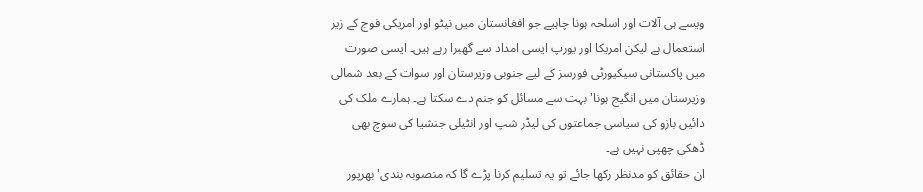ویسے ہی آلات اور اسلحہ ہونا چاہیے جو افغانستان میں نیٹو اور امریکی فوج کے زیر استعمال ہے لیکن امریکا اور یورپ ایسی امداد سے گھبرا رہے ہیں۔ ایسی صورت میں پاکستانی سیکیورٹی فورسز کے لیے جنوبی وزیرستان اور سوات کے بعد شمالی وزیرستان میں انگیج ہونا' بہت سے مسائل کو جنم دے سکتا ہے۔ ہمارے ملک کی دائیں بازو کی سیاسی جماعتوں کی لیڈر شپ اور انٹیلی جنشیا کی سوچ بھی ڈھکی چھپی نہیں ہے۔
ان حقائق کو مدنظر رکھا جائے تو یہ تسلیم کرنا پڑے گا کہ منصوبہ بندی' بھرپور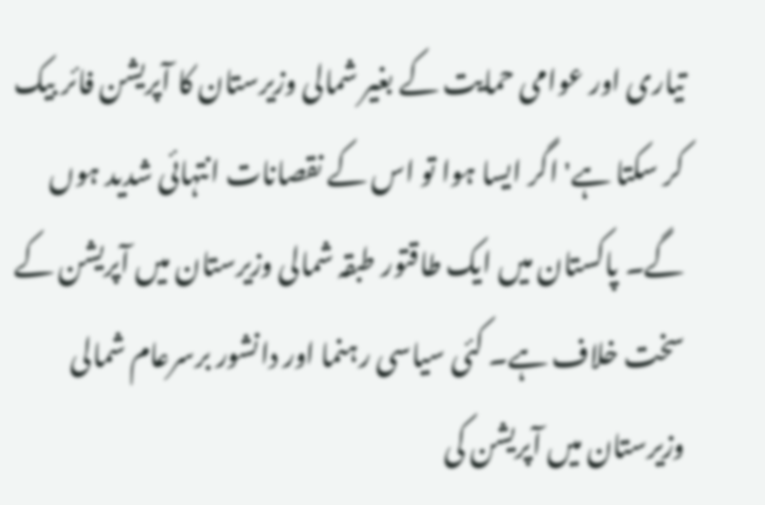تیاری اور عوامی حمایت کے بغیر شمالی وزیرستان کا آپریشن فائر بیک کر سکتا ہے' اگر ایسا ہوا تو اس کے نقصانات انتہائی شدید ہوں گے۔ پاکستان میں ایک طاقتور طبقہ شمالی وزیرستان میں آپریشن کے سخت خلاف ہے۔ کئی سیاسی رہنما اور دانشور برسرعام شمالی وزیرستان میں آپریشن کی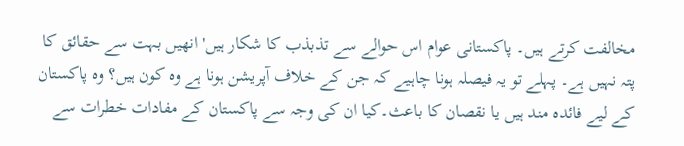مخالفت کرتے ہیں۔ پاکستانی عوام اس حوالے سے تذبذب کا شکار ہیں' انھیں بہت سے حقائق کا پتہ نہیں ہے۔ پہلے تو یہ فیصلہ ہونا چاہیے کہ جن کے خلاف آپریشن ہونا ہے وہ کون ہیں؟ وہ پاکستان کے لیے فائدہ مند ہیں یا نقصان کا باعث۔کیا ان کی وجہ سے پاکستان کے مفادات خطرات سے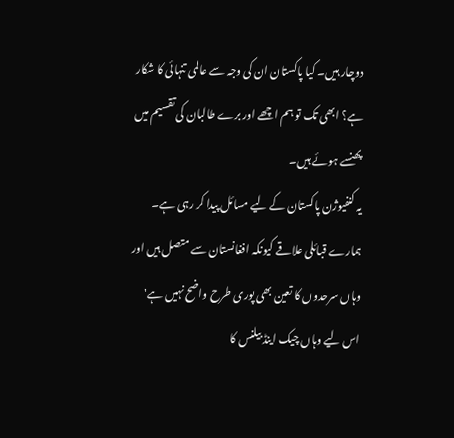دوچار ہیں۔ کیا پاکستان ان کی وجہ سے عالمی تنہائی کا شکار ہے؟ ابھی تک تو ہم اچھے اور برے طالبان کی تقسیم میں پھنسے ہوئے ہیں۔
یہ کنفیوژن پاکستان کے لیے مسائل پیدا کر رہی ہے۔ ہمارے قبائلی علاقے کیونکہ افغانستان سے متصل ہیں اور وہاں سرحدوں کا تعین بھی پوری طرح واضح نہیں ہے' اس لیے وہاں چیک اینڈ بیلنس کا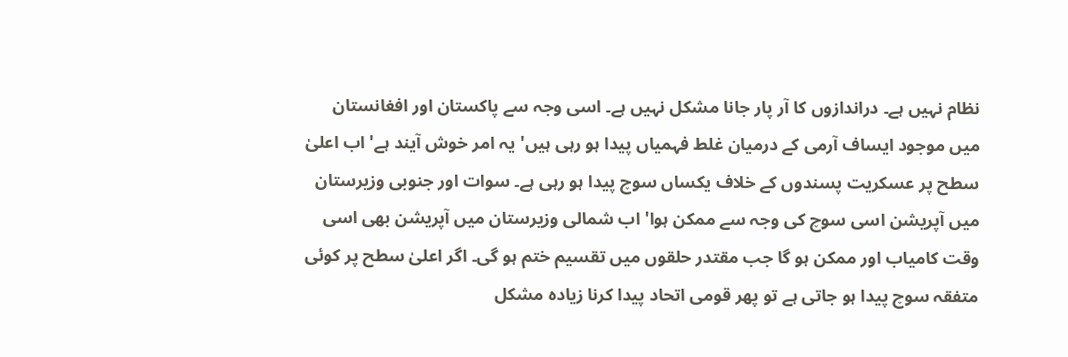نظام نہیں ہے۔ دراندازوں کا آر پار جانا مشکل نہیں ہے۔ اسی وجہ سے پاکستان اور افغانستان میں موجود ایساف آرمی کے درمیان غلط فہمیاں پیدا ہو رہی ہیں' یہ امر خوش آیند ہے' اب اعلیٰ سطح پر عسکریت پسندوں کے خلاف یکساں سوچ پیدا ہو رہی ہے۔ سوات اور جنوبی وزیرستان میں آپریشن اسی سوچ کی وجہ سے ممکن ہوا' اب شمالی وزیرستان میں آپریشن بھی اسی وقت کامیاب اور ممکن ہو گا جب مقتدر حلقوں میں تقسیم ختم ہو گی۔ اگر اعلیٰ سطح پر کوئی متفقہ سوچ پیدا ہو جاتی ہے تو پھر قومی اتحاد پیدا کرنا زیادہ مشکل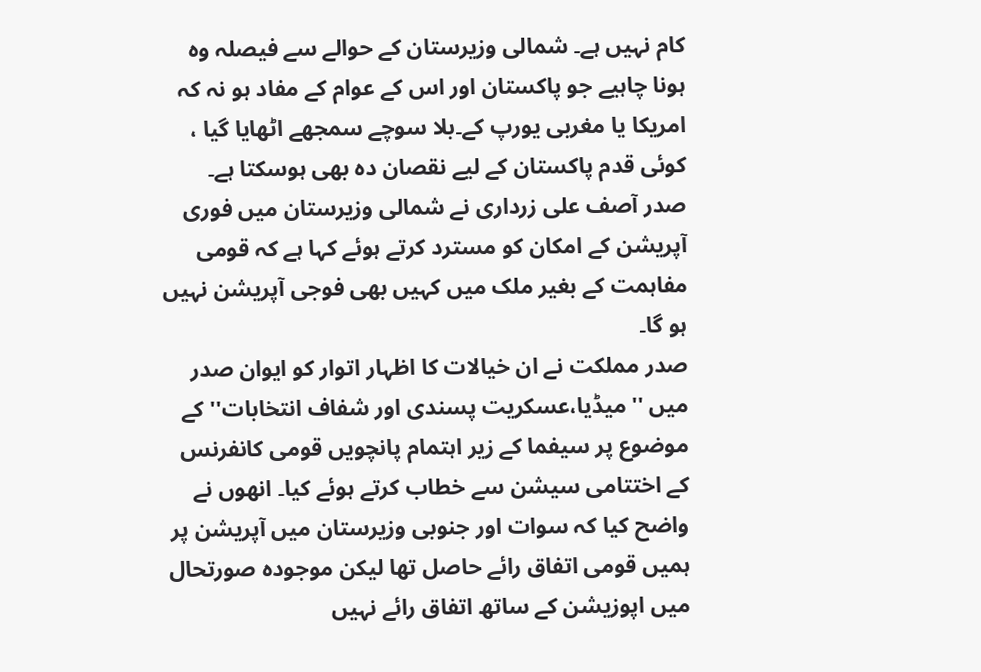کام نہیں ہے۔ شمالی وزیرستان کے حوالے سے فیصلہ وہ ہونا چاہیے جو پاکستان اور اس کے عوام کے مفاد ہو نہ کہ امریکا یا مغربی یورپ کے۔بلا سوچے سمجھے اٹھایا گیا ، کوئی قدم پاکستان کے لیے نقصان دہ بھی ہوسکتا ہے۔
صدر آصف علی زرداری نے شمالی وزیرستان میں فوری آپریشن کے امکان کو مسترد کرتے ہوئے کہا ہے کہ قومی مفاہمت کے بغیر ملک میں کہیں بھی فوجی آپریشن نہیں ہو گا۔
صدر مملکت نے ان خیالات کا اظہار اتوار کو ایوان صدر میں ''میڈیا،عسکریت پسندی اور شفاف انتخابات'' کے موضوع پر سیفما کے زیر اہتمام پانچویں قومی کانفرنس کے اختتامی سیشن سے خطاب کرتے ہوئے کیا۔ انھوں نے واضح کیا کہ سوات اور جنوبی وزیرستان میں آپریشن پر ہمیں قومی اتفاق رائے حاصل تھا لیکن موجودہ صورتحال میں اپوزیشن کے ساتھ اتفاق رائے نہیں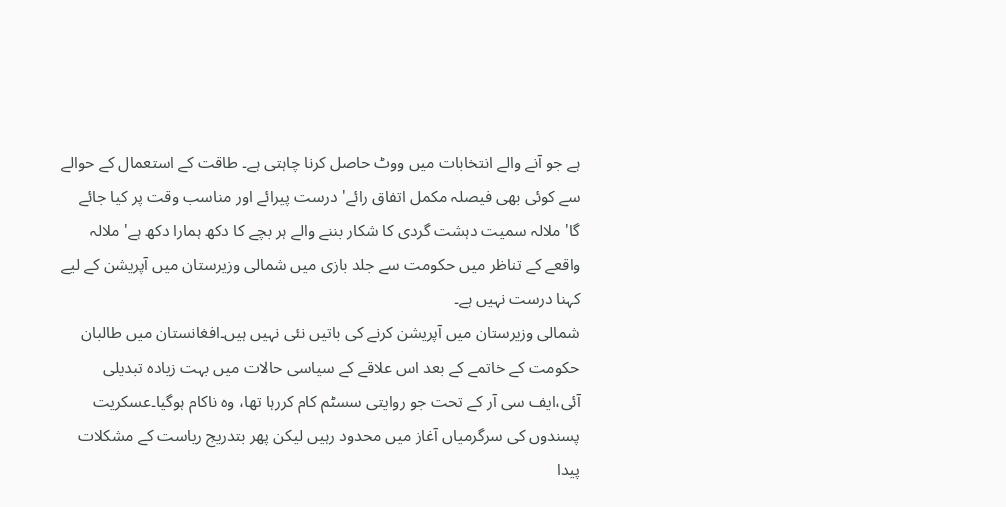ہے جو آنے والے انتخابات میں ووٹ حاصل کرنا چاہتی ہے۔ طاقت کے استعمال کے حوالے سے کوئی بھی فیصلہ مکمل اتفاق رائے' درست پیرائے اور مناسب وقت پر کیا جائے گا' ملالہ سمیت دہشت گردی کا شکار بننے والے ہر بچے کا دکھ ہمارا دکھ ہے' ملالہ واقعے کے تناظر میں حکومت سے جلد بازی میں شمالی وزیرستان میں آپریشن کے لیے کہنا درست نہیں ہے۔
شمالی وزیرستان میں آپریشن کرنے کی باتیں نئی نہیں ہیں۔افغانستان میں طالبان حکومت کے خاتمے کے بعد اس علاقے کے سیاسی حالات میں بہت زیادہ تبدیلی آئی،ایف سی آر کے تحت جو روایتی سسٹم کام کررہا تھا، وہ ناکام ہوگیا۔عسکریت پسندوں کی سرگرمیاں آغاز میں محدود رہیں لیکن پھر بتدریج ریاست کے مشکلات پیدا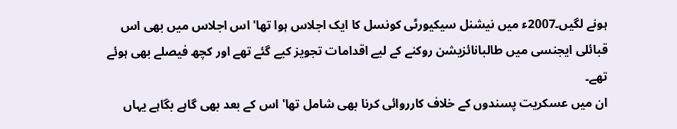ہونے لگیں۔2007ء میں نیشنل سیکیورٹی کونسل کا ایک اجلاس ہوا تھا' اس اجلاس میں بھی اس قبائلی ایجنسی میں طالبانائزیشن روکنے کے لیے اقدامات تجویز کیے گئے تھے اور کچھ فیصلے بھی ہوئے تھے۔
ان میں عسکریت پسندوں کے خلاف کارروائی کرنا بھی شامل تھا' اس کے بعد بھی گاہے بگاہے یہاں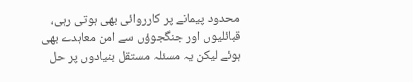محدود پیمانے پر کارروائی بھی ہوتی رہی، قبائلیوں اور جنگجوؤں سے امن معاہدے بھی ہوئے لیکن یہ مسئلہ مستقل بنیادوں پر حل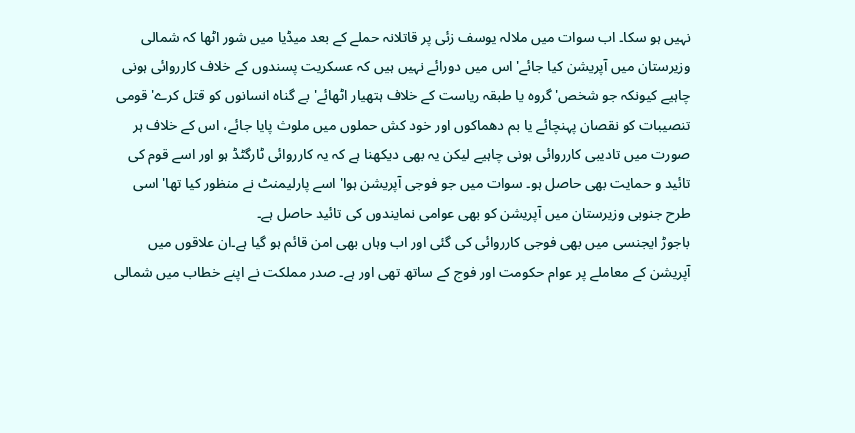نہیں ہو سکا۔ اب سوات میں ملالہ یوسف زئی پر قاتلانہ حملے کے بعد میڈیا میں شور اٹھا کہ شمالی وزیرستان میں آپریشن کیا جائے' اس میں دورائے نہیں ہیں کہ عسکریت پسندوں کے خلاف کارروائی ہونی چاہیے کیونکہ جو شخص' گروہ یا طبقہ ریاست کے خلاف ہتھیار اٹھائے' بے گناہ انسانوں کو قتل کرے' قومی تنصیبات کو نقصان پہنچائے یا بم دھماکوں اور خود کش حملوں میں ملوث پایا جائے، اس کے خلاف ہر صورت میں تادیبی کارروائی ہونی چاہیے لیکن یہ بھی دیکھنا ہے کہ یہ کارروائی ٹارگٹڈ ہو اور اسے قوم کی تائید و حمایت بھی حاصل ہو۔ سوات میں جو فوجی آپریشن ہوا' اسے پارلیمنٹ نے منظور کیا تھا' اسی طرح جنوبی وزیرستان میں آپریشن کو بھی عوامی نمایندوں کی تائید حاصل ہے۔
باجوڑ ایجنسی میں بھی فوجی کارروائی کی گئی اور اب وہاں بھی امن قائم ہو گیا ہے۔ان علاقوں میں آپریشن کے معاملے پر عوام حکومت اور فوج کے ساتھ تھی اور ہے۔ صدر مملکت نے اپنے خطاب میں شمالی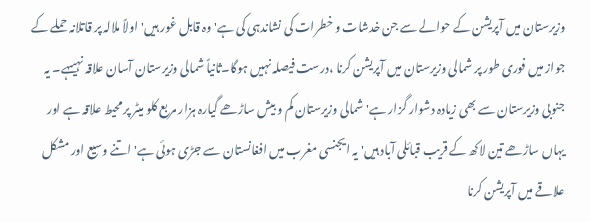وزیرستان میں آپریشن کے حوالے سے جن خدشات و خطرات کی نشاندہی کی ہے' وہ قابل غور ہیں' اولاً ملالہ پر قاتلانہ حملے کے جواز میں فوری طور پر شمالی وزیرستان میں آپریشن کرنا ،درست فیصلہ نہیں ہوگا۔ثانیاً شمالی وزیرستان آسان علاقہ نہیںہے۔ یہ جنوبی وزیرستان سے بھی زیادہ دشوار گزار ہے' شمالی وزیرستان کم و بیش ساڑھے گیارہ ہزار مربع کلو میٹر پر محیط علاقہ ہے اور یہاں ساڑھے تین لاکھ کے قریب قبائلی آباد ہیں' یہ ایجنسی مغرب میں افغانستان سے جڑی ہوئی ہے' اتنے وسیع اور مشکل علاقے میں آپریشن کرنا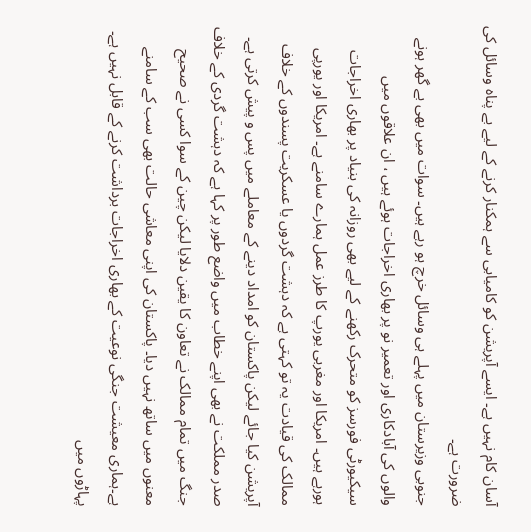آسان کام نہیں ہے۔ ایسے آپریشن کو کامیابی سے ہمکنار کرنے کے لیے بے پناہ وسائل کی ضرورت ہے۔
جنوبی وزیرستان میں پہلے ہی وسائل خرچ ہو رہے ہیں۔ سوات میں بھی بے گھر ہونے والوں کی آبادکاری اور تعمیر نو پر بھاری اخراجات ہوئے ہیں ، ان علاقوں میں سیکیورٹی فورسز کو متحرک رکھنے کے لیے بھی روزانہ کی بنیاد پر بھاری اخراجات ہورہے ہیں۔ امریکا اور مغربی یورپ کا طرز عمل ہمارے سامنے ہے۔ امریکا اور یورپی ممالک کی قیادت یہ تو کہتی ہے کہ دہشت گردوں یا عسکریت پسندوں کے خلاف آپریشن کیا جائے لیکن پاکستان کو امداد دینے کے معاملے میں پس و پیش کرتی ہے۔ صدر مملکت نے بھی اپنے خطاب میں واضع طور پر کہا ہے کہ دہشت گردی کے خلاف جنگ میں تمام ممالک نے تعاون کا یقین دلایا لیکن چین کے سوا کسی نے صحیح معنوں میں ساتھ نہیں دیا۔ پاکستان کی اپنی معاشی حالت بھی سب کے سامنے ہے۔ہماری معیشت جنگی نوعیت کے بھاری اخراجات برداشت کرنے کے قابل نہیں ہے۔
پہاڑوں میں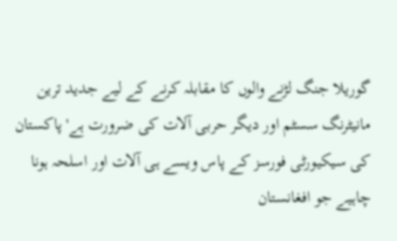گوریلا جنگ لڑنے والوں کا مقابلہ کرنے کے لیے جدید ترین مانیٹرنگ سسٹم اور دیگر حربی آلات کی ضرورت ہے' پاکستان کی سیکیورٹی فورسز کے پاس ویسے ہی آلات اور اسلحہ ہونا چاہیے جو افغانستان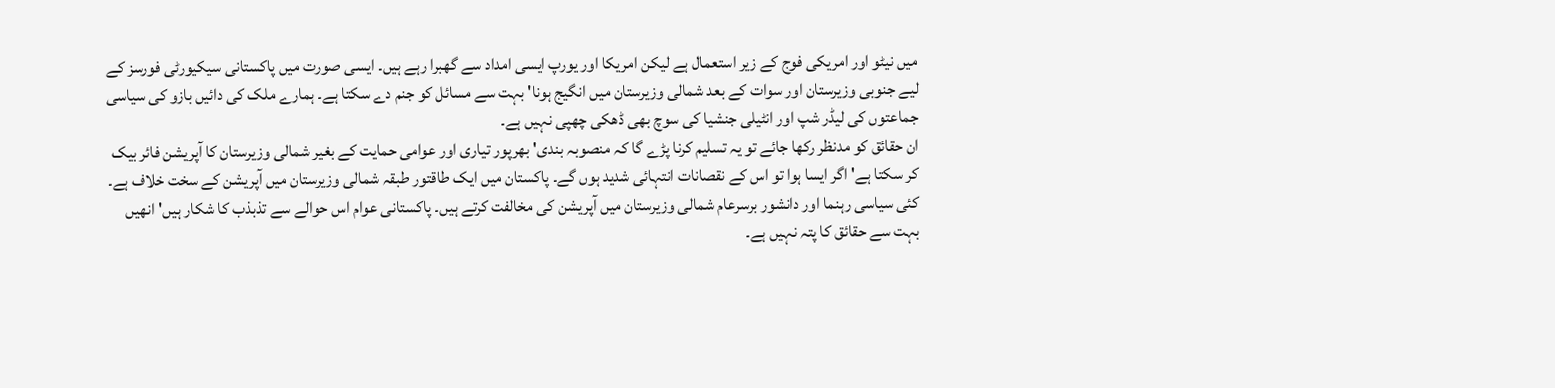میں نیٹو اور امریکی فوج کے زیر استعمال ہے لیکن امریکا اور یورپ ایسی امداد سے گھبرا رہے ہیں۔ ایسی صورت میں پاکستانی سیکیورٹی فورسز کے لیے جنوبی وزیرستان اور سوات کے بعد شمالی وزیرستان میں انگیج ہونا' بہت سے مسائل کو جنم دے سکتا ہے۔ ہمارے ملک کی دائیں بازو کی سیاسی جماعتوں کی لیڈر شپ اور انٹیلی جنشیا کی سوچ بھی ڈھکی چھپی نہیں ہے۔
ان حقائق کو مدنظر رکھا جائے تو یہ تسلیم کرنا پڑے گا کہ منصوبہ بندی' بھرپور تیاری اور عوامی حمایت کے بغیر شمالی وزیرستان کا آپریشن فائر بیک کر سکتا ہے' اگر ایسا ہوا تو اس کے نقصانات انتہائی شدید ہوں گے۔ پاکستان میں ایک طاقتور طبقہ شمالی وزیرستان میں آپریشن کے سخت خلاف ہے۔ کئی سیاسی رہنما اور دانشور برسرعام شمالی وزیرستان میں آپریشن کی مخالفت کرتے ہیں۔ پاکستانی عوام اس حوالے سے تذبذب کا شکار ہیں' انھیں بہت سے حقائق کا پتہ نہیں ہے۔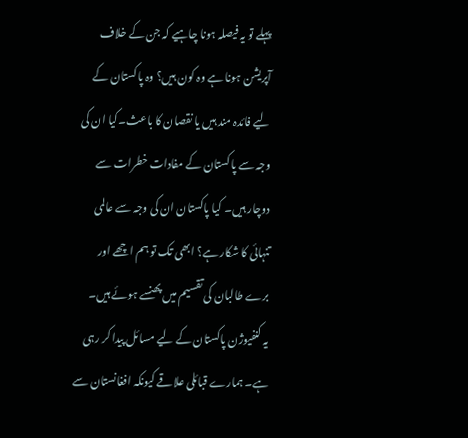پہلے تو یہ فیصلہ ہونا چاہیے کہ جن کے خلاف آپریشن ہونا ہے وہ کون ہیں؟ وہ پاکستان کے لیے فائدہ مند ہیں یا نقصان کا باعث۔کیا ان کی وجہ سے پاکستان کے مفادات خطرات سے دوچار ہیں۔ کیا پاکستان ان کی وجہ سے عالمی تنہائی کا شکار ہے؟ ابھی تک تو ہم اچھے اور برے طالبان کی تقسیم میں پھنسے ہوئے ہیں۔
یہ کنفیوژن پاکستان کے لیے مسائل پیدا کر رہی ہے۔ ہمارے قبائلی علاقے کیونکہ افغانستان سے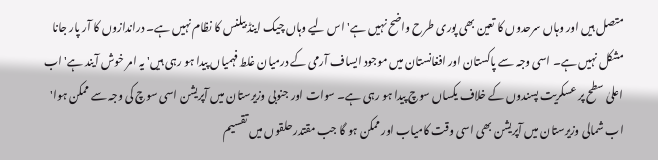متصل ہیں اور وہاں سرحدوں کا تعین بھی پوری طرح واضح نہیں ہے' اس لیے وہاں چیک اینڈ بیلنس کا نظام نہیں ہے۔ دراندازوں کا آر پار جانا مشکل نہیں ہے۔ اسی وجہ سے پاکستان اور افغانستان میں موجود ایساف آرمی کے درمیان غلط فہمیاں پیدا ہو رہی ہیں' یہ امر خوش آیند ہے' اب اعلیٰ سطح پر عسکریت پسندوں کے خلاف یکساں سوچ پیدا ہو رہی ہے۔ سوات اور جنوبی وزیرستان میں آپریشن اسی سوچ کی وجہ سے ممکن ہوا' اب شمالی وزیرستان میں آپریشن بھی اسی وقت کامیاب اور ممکن ہو گا جب مقتدر حلقوں میں تقسیم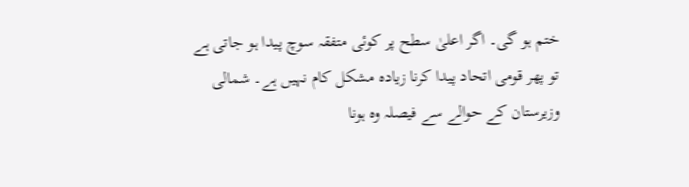ختم ہو گی۔ اگر اعلیٰ سطح پر کوئی متفقہ سوچ پیدا ہو جاتی ہے تو پھر قومی اتحاد پیدا کرنا زیادہ مشکل کام نہیں ہے۔ شمالی وزیرستان کے حوالے سے فیصلہ وہ ہونا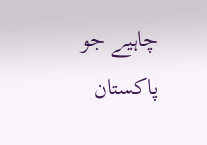چاہیے جو پاکستان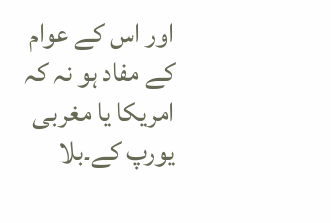اور اس کے عوام کے مفاد ہو نہ کہ امریکا یا مغربی یورپ کے۔بلا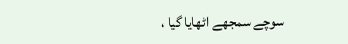سوچے سمجھے اٹھایا گیا ،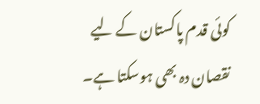کوئی قدم پاکستان کے لیے نقصان دہ بھی ہوسکتا ہے۔